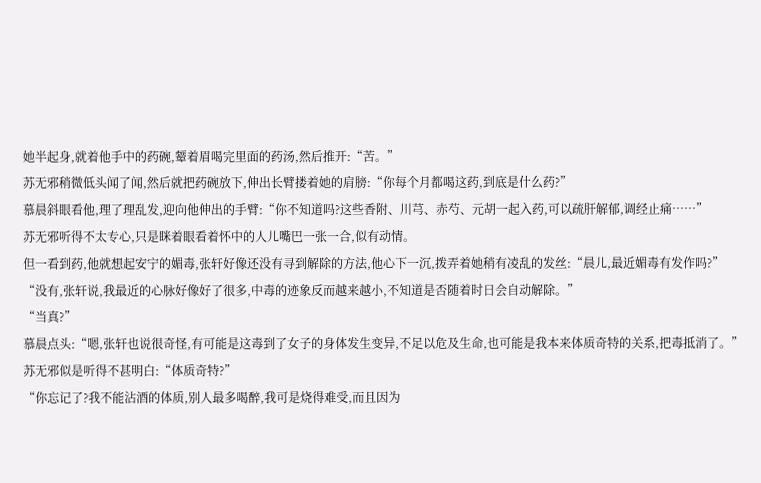她半起身,就着他手中的药碗,颦着眉喝完里面的药汤,然后推开:“苦。”
苏无邪稍微低头闻了闻,然后就把药碗放下,伸出长臂搂着她的肩膀:“你每个月都喝这药,到底是什么药?”
慕晨斜眼看他,理了理乱发,迎向他伸出的手臂:“你不知道吗?这些香附、川芎、赤芍、元胡一起入药,可以疏肝解郁,调经止痛……”
苏无邪听得不太专心,只是眯着眼看着怀中的人儿嘴巴一张一合,似有动情。
但一看到药,他就想起安宁的媚毒,张轩好像还没有寻到解除的方法,他心下一沉,拨弄着她稍有凌乱的发丝:“晨儿,最近媚毒有发作吗?”
“没有,张轩说,我最近的心脉好像好了很多,中毒的迹象反而越来越小,不知道是否随着时日会自动解除。”
“当真?”
慕晨点头:“嗯,张轩也说很奇怪,有可能是这毒到了女子的身体发生变异,不足以危及生命,也可能是我本来体质奇特的关系,把毒抵消了。”
苏无邪似是听得不甚明白:“体质奇特?”
“你忘记了?我不能沾酒的体质,别人最多喝醉,我可是烧得难受,而且因为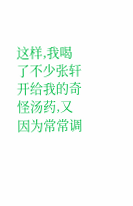这样,我喝了不少张轩开给我的奇怪汤药,又因为常常调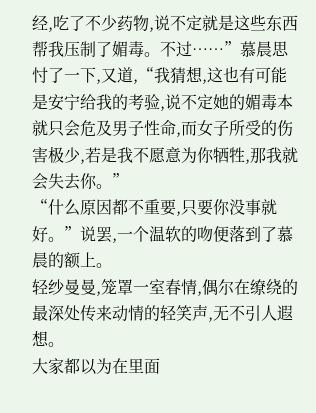经,吃了不少药物,说不定就是这些东西帮我压制了媚毒。不过……”慕晨思忖了一下,又道,“我猜想,这也有可能是安宁给我的考验,说不定她的媚毒本就只会危及男子性命,而女子所受的伤害极少,若是我不愿意为你牺牲,那我就会失去你。”
“什么原因都不重要,只要你没事就好。”说罢,一个温软的吻便落到了慕晨的额上。
轻纱曼曼,笼罩一室春情,偶尔在缭绕的最深处传来动情的轻笑声,无不引人遐想。
大家都以为在里面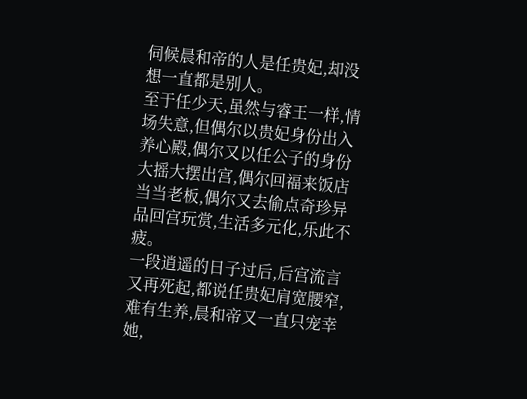伺候晨和帝的人是任贵妃,却没想一直都是别人。
至于任少天,虽然与睿王一样,情场失意,但偶尔以贵妃身份出入养心殿,偶尔又以任公子的身份大摇大摆出宫,偶尔回福来饭店当当老板,偶尔又去偷点奇珍异品回宫玩赏,生活多元化,乐此不疲。
一段逍遥的日子过后,后宫流言又再死起,都说任贵妃肩宽腰窄,难有生养,晨和帝又一直只宠幸她,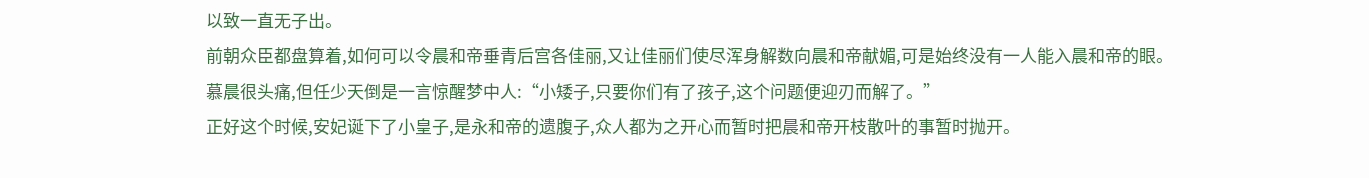以致一直无子出。
前朝众臣都盘算着,如何可以令晨和帝垂青后宫各佳丽,又让佳丽们使尽浑身解数向晨和帝献媚,可是始终没有一人能入晨和帝的眼。
慕晨很头痛,但任少天倒是一言惊醒梦中人:“小矮子,只要你们有了孩子,这个问题便迎刃而解了。”
正好这个时候,安妃诞下了小皇子,是永和帝的遗腹子,众人都为之开心而暂时把晨和帝开枝散叶的事暂时抛开。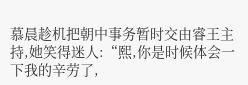慕晨趁机把朝中事务暂时交由睿王主持,她笑得迷人:“熙,你是时候体会一下我的辛劳了,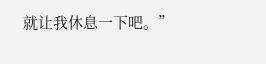就让我休息一下吧。”